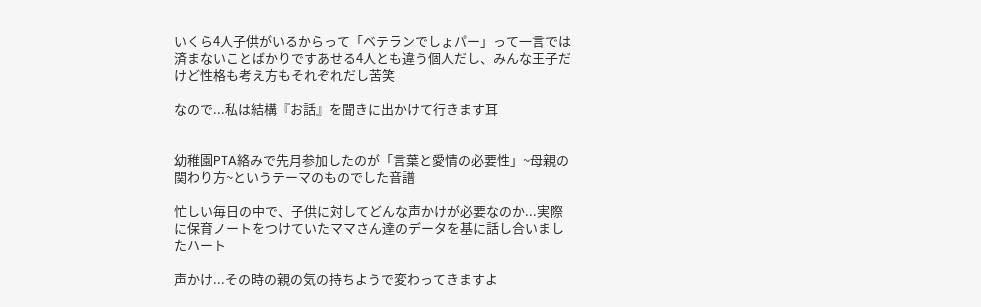いくら4人子供がいるからって「ベテランでしょパー」って一言では済まないことばかりですあせる4人とも違う個人だし、みんな王子だけど性格も考え方もそれぞれだし苦笑

なので...私は結構『お話』を聞きに出かけて行きます耳


幼稚園PTA絡みで先月参加したのが「言葉と愛情の必要性」~母親の関わり方~というテーマのものでした音譜

忙しい毎日の中で、子供に対してどんな声かけが必要なのか...実際に保育ノートをつけていたママさん達のデータを基に話し合いましたハート

声かけ...その時の親の気の持ちようで変わってきますよ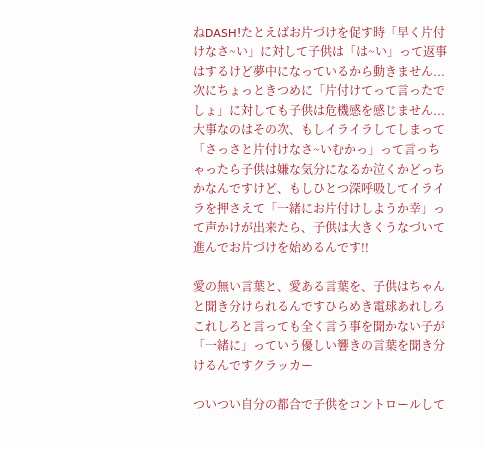ねDASH!たとえばお片づけを促す時「早く片付けなさ~い」に対して子供は「は~い」って返事はするけど夢中になっているから動きません...次にちょっときつめに「片付けてって言ったでしょ」に対しても子供は危機感を感じません...大事なのはその次、もしイライラしてしまって「さっさと片付けなさ~いむかっ」って言っちゃったら子供は嫌な気分になるか泣くかどっちかなんですけど、もしひとつ深呼吸してイライラを押さえて「一緒にお片付けしようか幸」って声かけが出来たら、子供は大きくうなづいて進んでお片づけを始めるんです!!

愛の無い言葉と、愛ある言葉を、子供はちゃんと聞き分けられるんですひらめき電球あれしろこれしろと言っても全く言う事を聞かない子が「一緒に」っていう優しい響きの言葉を聞き分けるんですクラッカー

ついつい自分の都合で子供をコントロールして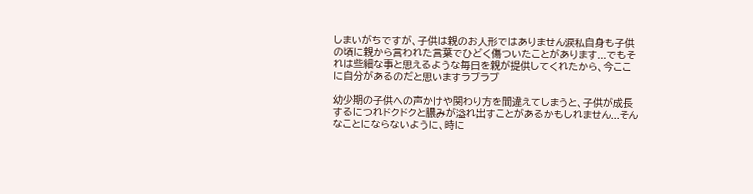しまいがちですが、子供は親のお人形ではありません涙私自身も子供の頃に親から言われた言葉でひどく傷ついたことがあります...でもそれは些細な事と思えるような毎日を親が提供してくれたから、今ここに自分があるのだと思いますラブラブ

幼少期の子供への声かけや関わり方を間違えてしまうと、子供が成長するにつれドクドクと膿みが溢れ出すことがあるかもしれません...そんなことにならないように、時に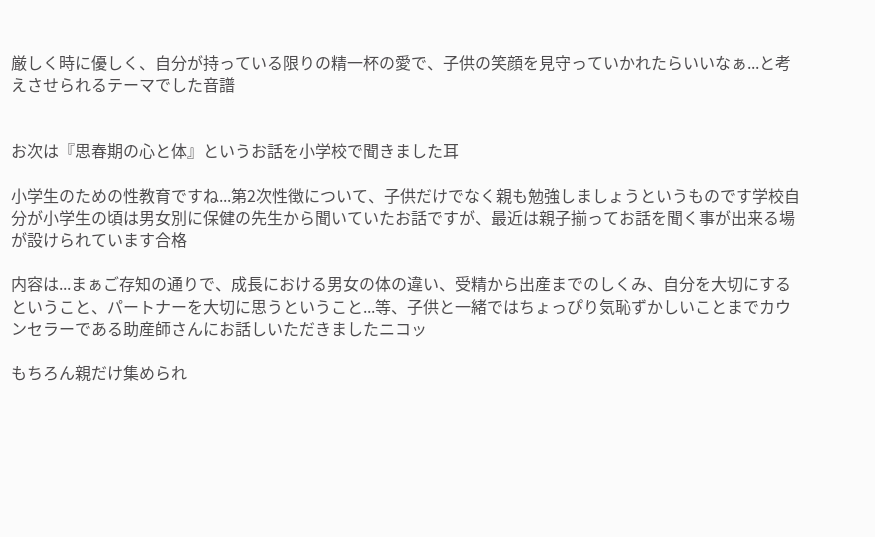厳しく時に優しく、自分が持っている限りの精一杯の愛で、子供の笑顔を見守っていかれたらいいなぁ...と考えさせられるテーマでした音譜


お次は『思春期の心と体』というお話を小学校で聞きました耳

小学生のための性教育ですね...第2次性徴について、子供だけでなく親も勉強しましょうというものです学校自分が小学生の頃は男女別に保健の先生から聞いていたお話ですが、最近は親子揃ってお話を聞く事が出来る場が設けられています合格

内容は...まぁご存知の通りで、成長における男女の体の違い、受精から出産までのしくみ、自分を大切にするということ、パートナーを大切に思うということ...等、子供と一緒ではちょっぴり気恥ずかしいことまでカウンセラーである助産師さんにお話しいただきましたニコッ

もちろん親だけ集められ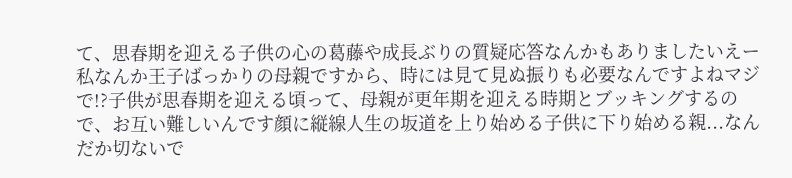て、思春期を迎える子供の心の葛藤や成長ぶりの質疑応答なんかもありましたいえー私なんか王子ばっかりの母親ですから、時には見て見ぬ振りも必要なんですよねマジで!?子供が思春期を迎える頃って、母親が更年期を迎える時期とブッキングするので、お互い難しいんです顔に縦線人生の坂道を上り始める子供に下り始める親...なんだか切ないで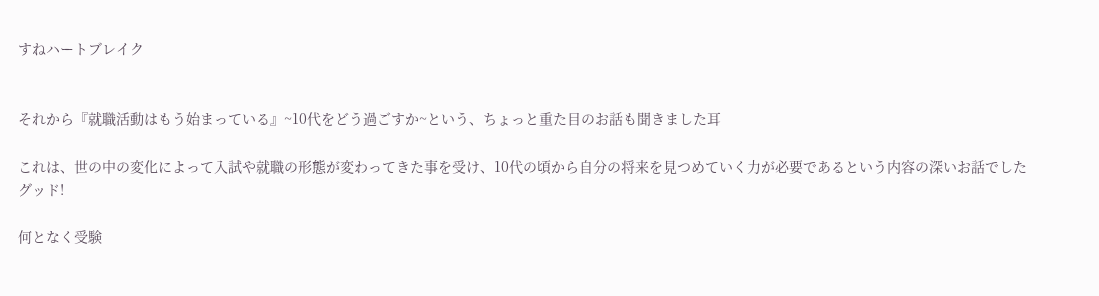すねハートブレイク


それから『就職活動はもう始まっている』~10代をどう過ごすか~という、ちょっと重た目のお話も聞きました耳

これは、世の中の変化によって入試や就職の形態が変わってきた事を受け、10代の頃から自分の将来を見つめていく力が必要であるという内容の深いお話でしたグッド!

何となく受験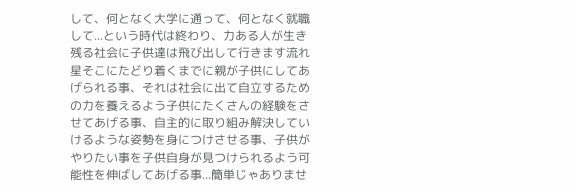して、何となく大学に通って、何となく就職して...という時代は終わり、力ある人が生き残る社会に子供達は飛び出して行きます流れ星そこにたどり着くまでに親が子供にしてあげられる事、それは社会に出て自立するための力を養えるよう子供にたくさんの経験をさせてあげる事、自主的に取り組み解決していけるような姿勢を身につけさせる事、子供がやりたい事を子供自身が見つけられるよう可能性を伸ばしてあげる事...簡単じゃありませ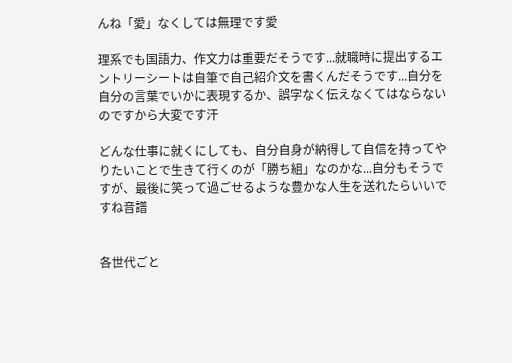んね「愛」なくしては無理です愛

理系でも国語力、作文力は重要だそうです...就職時に提出するエントリーシートは自筆で自己紹介文を書くんだそうです...自分を自分の言葉でいかに表現するか、誤字なく伝えなくてはならないのですから大変です汗

どんな仕事に就くにしても、自分自身が納得して自信を持ってやりたいことで生きて行くのが「勝ち組」なのかな...自分もそうですが、最後に笑って過ごせるような豊かな人生を送れたらいいですね音譜


各世代ごと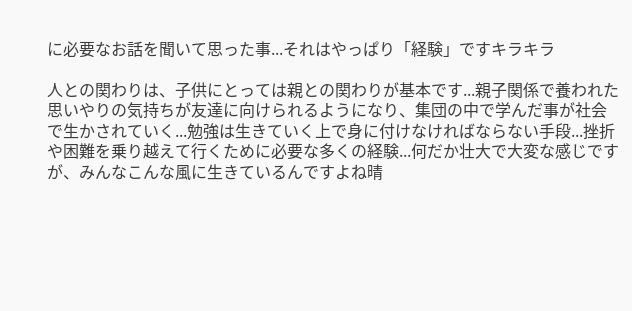に必要なお話を聞いて思った事...それはやっぱり「経験」ですキラキラ

人との関わりは、子供にとっては親との関わりが基本です...親子関係で養われた思いやりの気持ちが友達に向けられるようになり、集団の中で学んだ事が社会で生かされていく...勉強は生きていく上で身に付けなければならない手段...挫折や困難を乗り越えて行くために必要な多くの経験...何だか壮大で大変な感じですが、みんなこんな風に生きているんですよね晴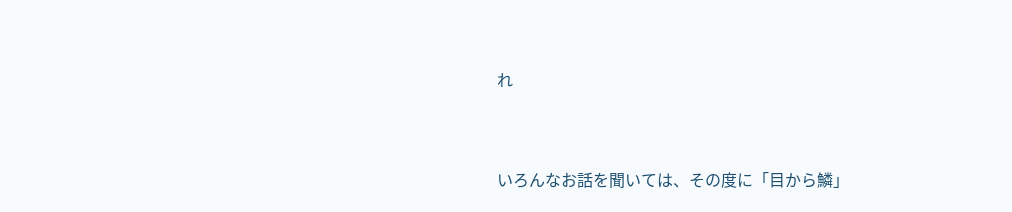れ


いろんなお話を聞いては、その度に「目から鱗」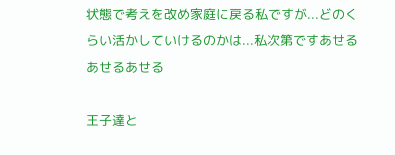状態で考えを改め家庭に戻る私ですが...どのくらい活かしていけるのかは...私次第ですあせるあせるあせる

王子達と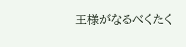王様がなるべくたく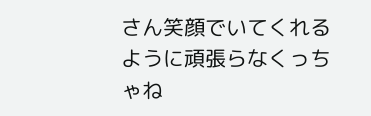さん笑顔でいてくれるように頑張らなくっちゃね